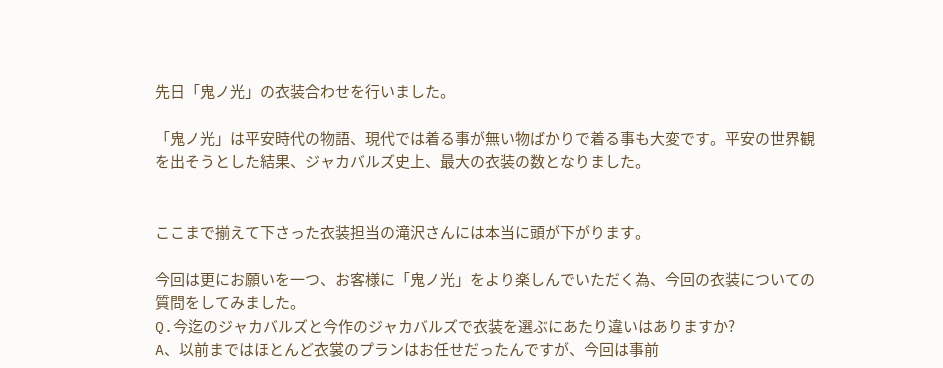先日「鬼ノ光」の衣装合わせを行いました。

「鬼ノ光」は平安時代の物語、現代では着る事が無い物ばかりで着る事も大変です。平安の世界観を出そうとした結果、ジャカバルズ史上、最大の衣装の数となりました。


ここまで揃えて下さった衣装担当の滝沢さんには本当に頭が下がります。

今回は更にお願いを一つ、お客様に「鬼ノ光」をより楽しんでいただく為、今回の衣装についての質問をしてみました。
Q.今迄のジャカバルズと今作のジャカバルズで衣装を選ぶにあたり違いはありますか?
A、以前まではほとんど衣裳のプランはお任せだったんですが、今回は事前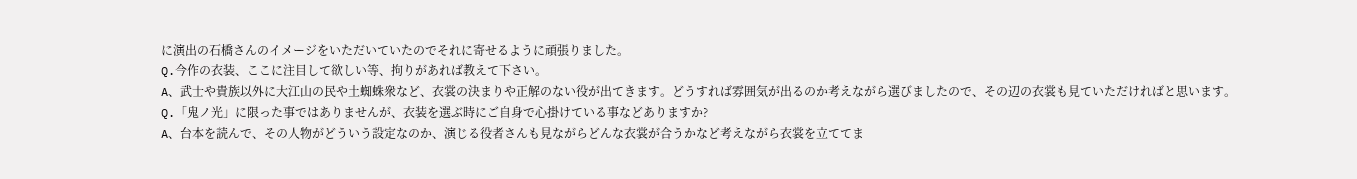に演出の石橋さんのイメージをいただいていたのでそれに寄せるように頑張りました。
Q.今作の衣装、ここに注目して欲しい等、拘りがあれば教えて下さい。
A、武士や貴族以外に大江山の民や土蜘蛛衆など、衣裳の決まりや正解のない役が出てきます。どうすれば雰囲気が出るのか考えながら選びましたので、その辺の衣裳も見ていただければと思います。
Q.「鬼ノ光」に限った事ではありませんが、衣装を選ぶ時にご自身で心掛けている事などありますか?
A、台本を読んで、その人物がどういう設定なのか、演じる役者さんも見ながらどんな衣裳が合うかなど考えながら衣裳を立ててま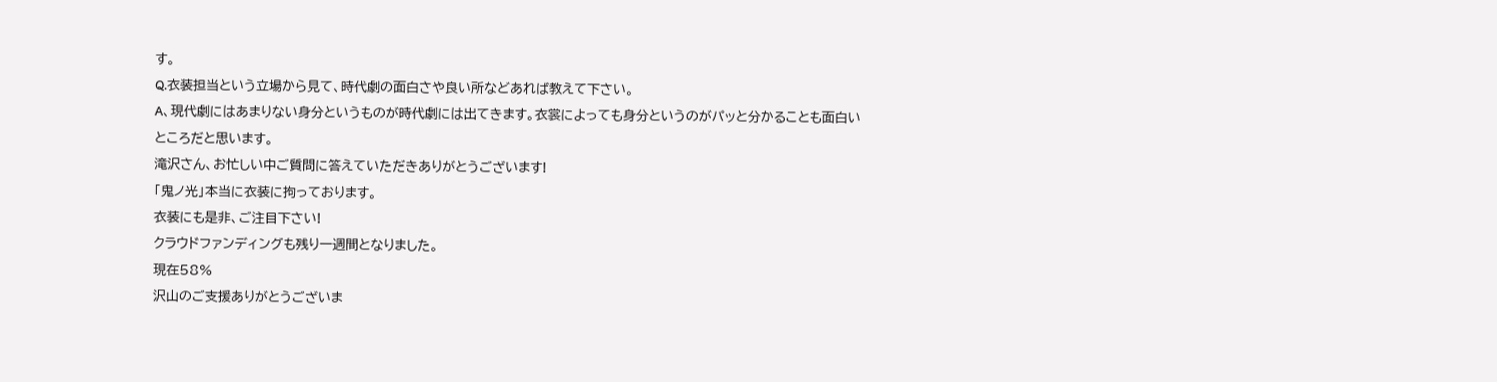す。
Q.衣装担当という立場から見て、時代劇の面白さや良い所などあれば教えて下さい。
A、現代劇にはあまりない身分というものが時代劇には出てきます。衣裳によっても身分というのがパッと分かることも面白いところだと思います。
滝沢さん、お忙しい中ご質問に答えていただきありがとうございます!
「鬼ノ光」本当に衣装に拘っております。
衣装にも是非、ご注目下さい!
クラウドファンディングも残り一週間となりました。
現在58%
沢山のご支援ありがとうございま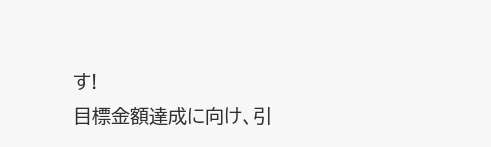す!
目標金額達成に向け、引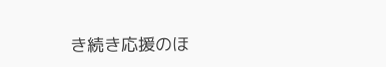き続き応援のほ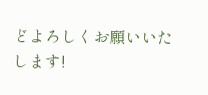どよろしくお願いいたします!